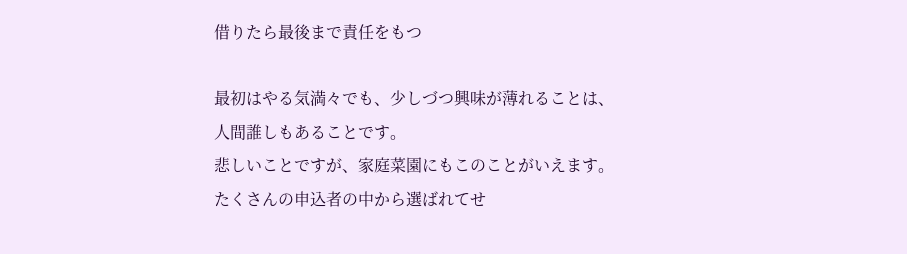借りたら最後まで責任をもつ

最初はやる気満々でも、少しづつ興味が薄れることは、
人間誰しもあることです。
悲しいことですが、家庭菜園にもこのことがいえます。
たくさんの申込者の中から選ばれてせ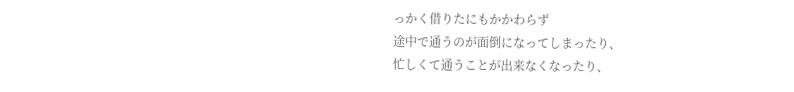っかく借りたにもかかわらず
途中で通うのが面倒になってしまったり、
忙しくて通うことが出来なくなったり、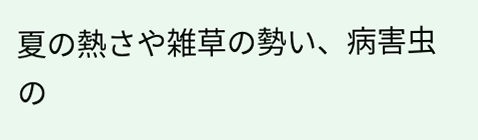夏の熱さや雑草の勢い、病害虫の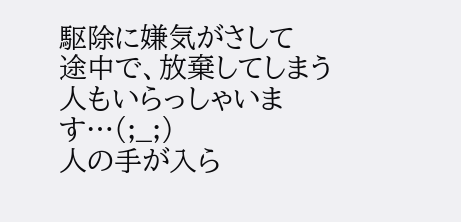駆除に嫌気がさして
途中で、放棄してしまう人もいらっしゃいます…(;_;)
人の手が入ら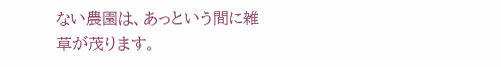ない農園は、あっという間に雑草が茂ります。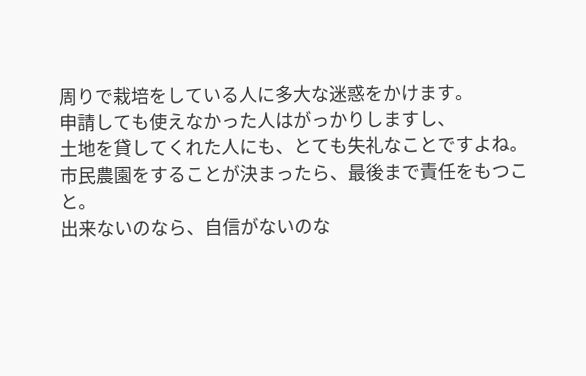周りで栽培をしている人に多大な迷惑をかけます。
申請しても使えなかった人はがっかりしますし、
土地を貸してくれた人にも、とても失礼なことですよね。
市民農園をすることが決まったら、最後まで責任をもつこと。
出来ないのなら、自信がないのな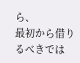ら、
最初から借りるべきでは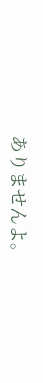ありませんよ。